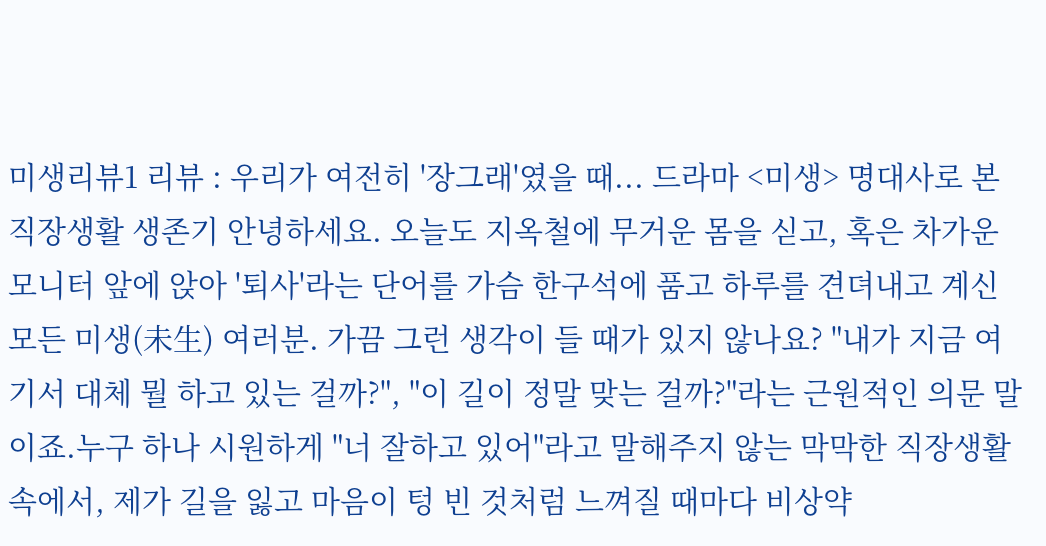미생리뷰1 리뷰 : 우리가 여전히 '장그래'였을 때... 드라마 <미생> 명대사로 본 직장생활 생존기 안녕하세요. 오늘도 지옥철에 무거운 몸을 싣고, 혹은 차가운 모니터 앞에 앉아 '퇴사'라는 단어를 가슴 한구석에 품고 하루를 견뎌내고 계신 모든 미생(未生) 여러분. 가끔 그런 생각이 들 때가 있지 않나요? "내가 지금 여기서 대체 뭘 하고 있는 걸까?", "이 길이 정말 맞는 걸까?"라는 근원적인 의문 말이죠.누구 하나 시원하게 "너 잘하고 있어"라고 말해주지 않는 막막한 직장생활 속에서, 제가 길을 잃고 마음이 텅 빈 것처럼 느껴질 때마다 비상약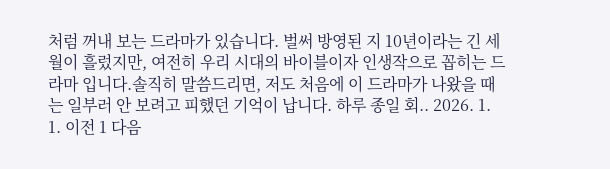처럼 꺼내 보는 드라마가 있습니다. 벌써 방영된 지 10년이라는 긴 세월이 흘렀지만, 여전히 우리 시대의 바이블이자 인생작으로 꼽히는 드라마 입니다.솔직히 말씀드리면, 저도 처음에 이 드라마가 나왔을 때는 일부러 안 보려고 피했던 기억이 납니다. 하루 종일 회.. 2026. 1. 1. 이전 1 다음